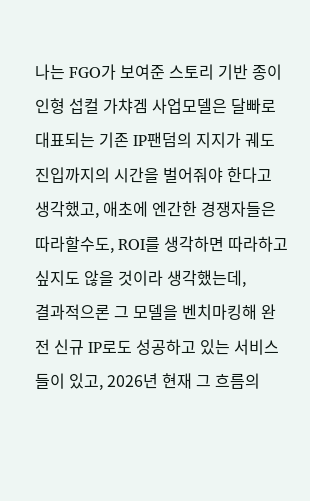나는 FGO가 보여준 스토리 기반 종이인형 섭컬 가챠겜 사업모델은 달빠로 대표되는 기존 IP팬덤의 지지가 궤도 진입까지의 시간을 벌어줘야 한다고 생각했고, 애초에 엔간한 경쟁자들은 따라할수도, ROI를 생각하면 따라하고 싶지도 않을 것이라 생각했는데,
결과적으론 그 모델을 벤치마킹해 완전 신규 IP로도 성공하고 있는 서비스들이 있고, 2026년 현재 그 흐름의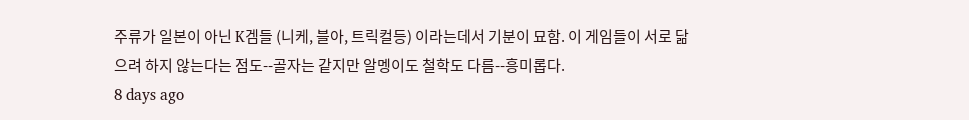주류가 일본이 아닌 K겜들 (니케, 블아, 트릭컬등) 이라는데서 기분이 묘함. 이 게임들이 서로 닮으려 하지 않는다는 점도--골자는 같지만 알멩이도 철학도 다름--흥미롭다.
8 days ago